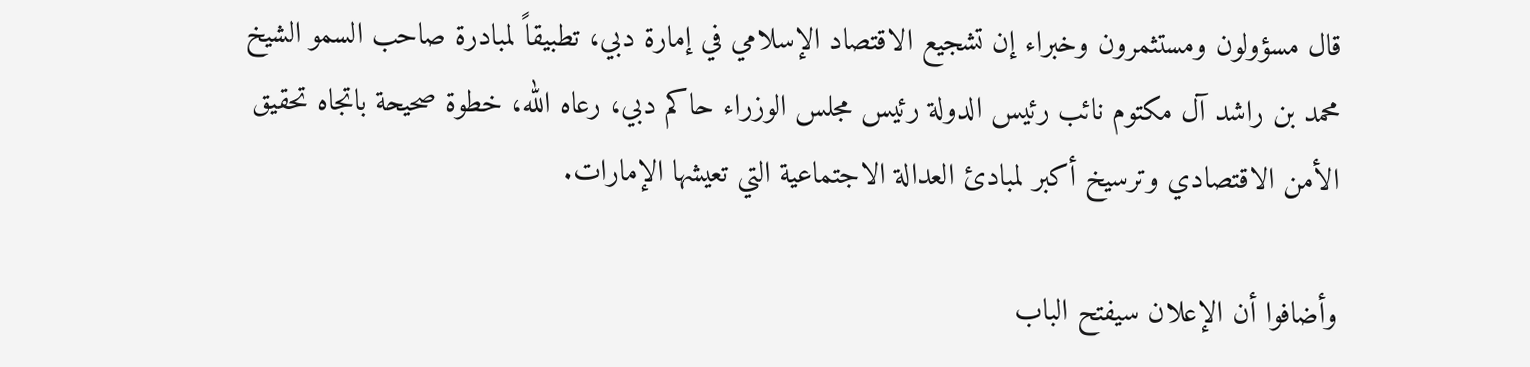قال مسؤولون ومستثمرون وخبراء إن تشجيع الاقتصاد الإسلامي في إمارة دبي، تطبيقاً لمبادرة صاحب السمو الشيخ محمد بن راشد آل مكتوم نائب رئيس الدولة رئيس مجلس الوزراء حاكم دبي، رعاه الله، خطوة صحيحة باتجاه تحقيق الأمن الاقتصادي وترسيخ أكبر لمبادئ العدالة الاجتماعية التي تعيشها الإمارات.

وأضافوا أن الإعلان سيفتح الباب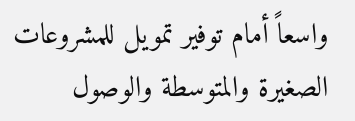واسعاً أمام توفير تمويل للمشروعات الصغيرة والمتوسطة والوصول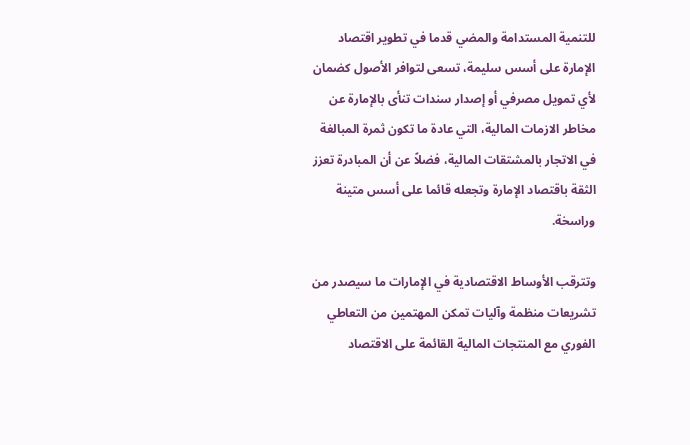للتنمية المستدامة والمضي قدما في تطوير اقتصاد الإمارة على أسس سليمة، تسعى لتوافر الأصول كضمان لأي تمويل مصرفي أو إصدار سندات تنأى بالإمارة عن مخاطر الازمات المالية، التي عادة ما تكون ثمرة المبالغة في الاتجار بالمشتقات المالية، فضلاً عن أن المبادرة تعزز الثقة باقتصاد الإمارة وتجعله قائما على أسس متينة وراسخة.

وتترقب الأوساط الاقتصادية في الإمارات ما سيصدر من تشريعات منظمة وآليات تمكن المهتمين من التعاطي الفوري مع المنتجات المالية القائمة على الاقتصاد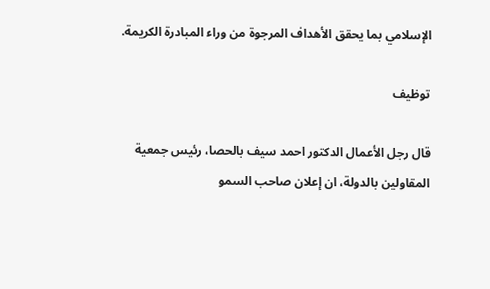الإسلامي بما يحقق الأهداف المرجوة من وراء المبادرة الكريمة.

توظيف

قال رجل الأعمال الدكتور احمد سيف بالحصا، رئيس جمعية المقاولين بالدولة، ان إعلان صاحب السمو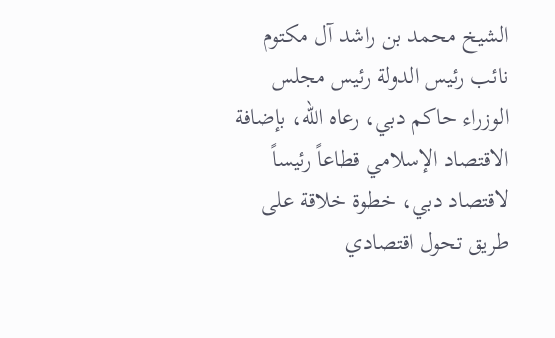الشيخ محمد بن راشد آل مكتوم نائب رئيس الدولة رئيس مجلس الوزراء حاكم دبي، رعاه الله، بإضافة الاقتصاد الإسلامي قطاعاً رئيساً لاقتصاد دبي، خطوة خلاقة على طريق تحول اقتصادي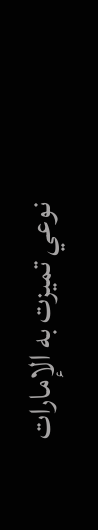نوعي تميزت به الإمارات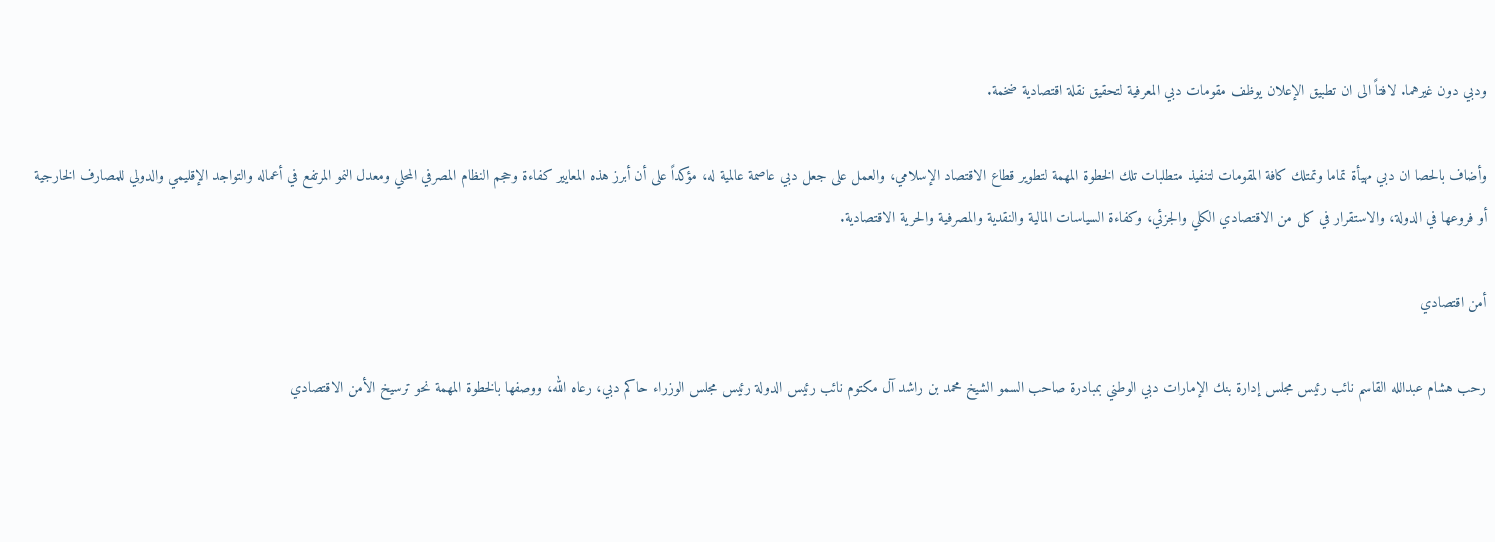ودبي دون غيرهما. لافتاً الى ان تطبيق الإعلان يوظف مقومات دبي المعرفية لتحقيق نقلة اقتصادية ضخمة.

وأضاف بالحصا ان دبي مهيأة تماما وتمتلك كافة المقومات لتنفيذ متطلبات تلك الخطوة المهمة لتطوير قطاع الاقتصاد الإسلامي، والعمل على جعل دبي عاصمة عالمية له، مؤكداً على أن أبرز هذه المعايير كفاءة وحجم النظام المصرفي المحلي ومعدل النمو المرتفع في أعماله والتواجد الإقليمي والدولي للمصارف الخارجية أو فروعها في الدولة، والاستقرار في كل من الاقتصادي الكلي والجزئي، وكفاءة السياسات المالية والنقدية والمصرفية والحرية الاقتصادية.

أمن اقتصادي

رحب هشام عبدالله القاسم نائب رئيس مجلس إدارة بنك الإمارات دبي الوطني بمبادرة صاحب السمو الشيخ محمد بن راشد آل مكتوم نائب رئيس الدولة رئيس مجلس الوزراء حاكم دبي، رعاه الله، ووصفها بالخطوة المهمة نحو ترسيخ الأمن الاقتصادي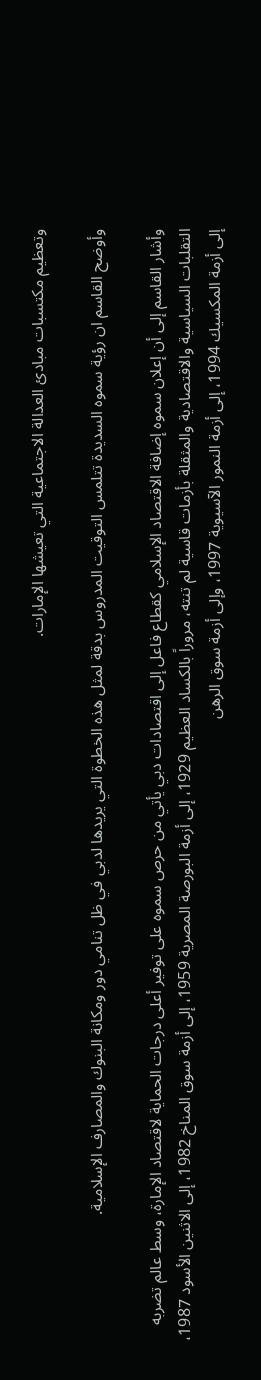وتعظيم مكتسبات مبادئ العدالة الاجتماعية التي تعيشها الإمارات.

وأوضح القاسم ان رؤية سموه السديدة تتلمس التوقيت المدروس بدقة لمثل هذه الخطوة التي يريدها لدبي في ظل تنامي دور ومكانة البنوك والمصارف الإسلامية.

وأشار القاسم إلى أن إعلان سموه إضافة الاقتصاد الإسلامي كقطاع فاعل إلى اقتصادات دبي يأتي من حرص سموه على توفير أعلى درجات الحماية لاقتصاد الإمارة، وسط عالم تضربه التقلبات السياسية والاقتصادية والمثقلة بأزمات قاسية لم تنته، مروراً بالكساد العظيم 1929، إلى أزمة البورصة المصرية 1959، إلى أزمة سوق المناخ 1982، إلى الاثنين الأسود 1987، إلى أزمة المكسيك 1994، إلى أزمة النمور الآسيوية 1997، وإلى أزمة سوق الرهن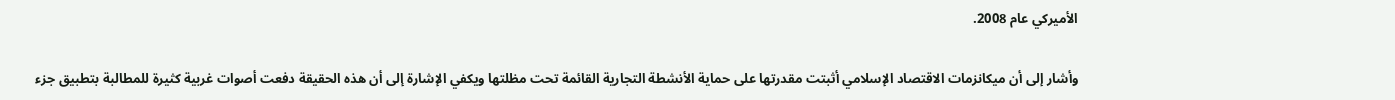الأميركي عام 2008.

وأشار إلى أن ميكانزمات الاقتصاد الإسلامي أثبتت مقدرتها على حماية الأنشطة التجارية القائمة تحت مظلتها ويكفي الإشارة إلى أن هذه الحقيقة دفعت أصوات غربية كثيرة للمطالبة بتطبيق جزء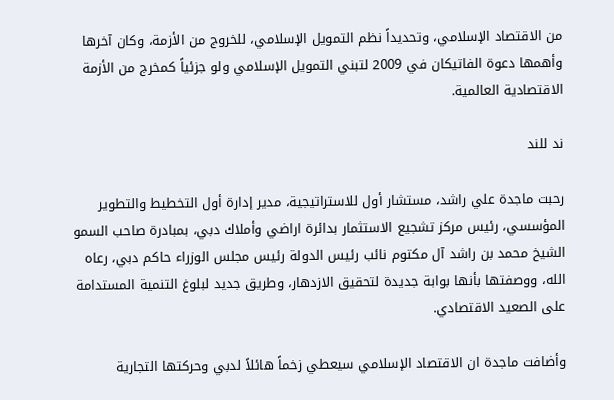من الاقتصاد الإسلامي، وتحديداً نظم التمويل الإسلامي، للخروج من الأزمة، وكان آخرها وأهمها دعوة الفاتيكان في 2009 لتبني التمويل الإسلامي ولو جزئياً كمخرج من الأزمة الاقتصادية العالمية.

ند للند

رحبت ماجدة علي راشد، مستشار أول للاستراتيجية، مدير إدارة أول التخطيط والتطوير المؤسسي، رئيس مركز تشجيع الاستثمار بدائرة اراضي وأملاك دبي، بمبادرة صاحب السمو الشيخ محمد بن راشد آل مكتوم نائب رئيس الدولة رئيس مجلس الوزراء حاكم دبي، رعاه الله، ووصفتها بأنها بوابة جديدة لتحقيق الازدهار، وطريق جديد لبلوغ التنمية المستدامة على الصعيد الاقتصادي.

وأضافت ماجدة ان الاقتصاد الإسلامي سيعطي زخماً هائلاً لدبي وحركتها التجارية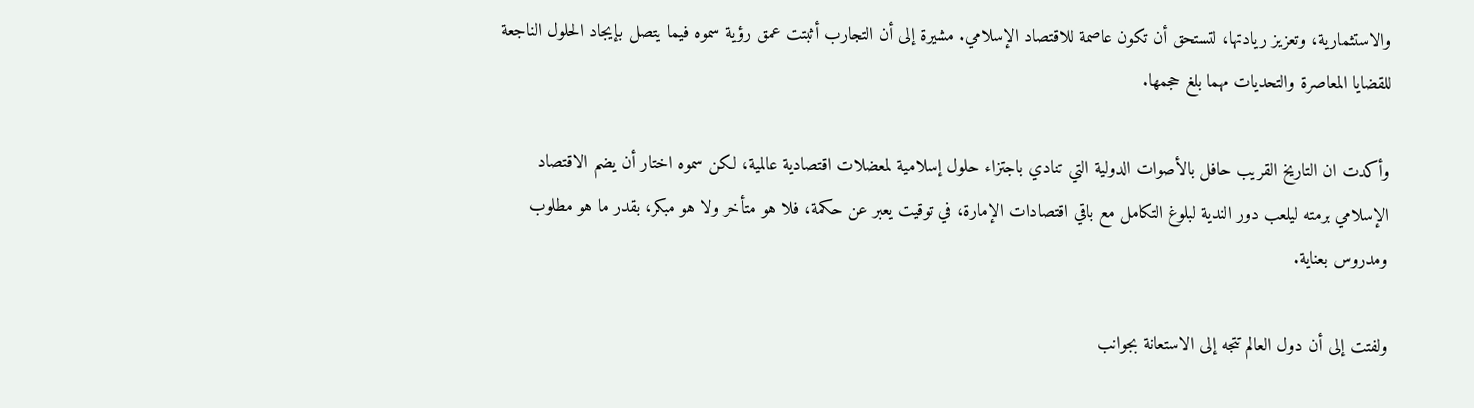والاستثمارية، وتعزيز ريادتها، لتستحق أن تكون عاصمة للاقتصاد الإسلامي. مشيرة إلى أن التجارب أثبتت عمق رؤية سموه فيما يتصل بإيجاد الحلول الناجعة للقضايا المعاصرة والتحديات مهما بلغ حجمها.

وأكدت ان التاريخ القريب حافل بالأصوات الدولية التي تنادي باجتزاء حلول إسلامية لمعضلات اقتصادية عالمية، لكن سموه اختار أن يضم الاقتصاد الإسلامي برمته ليلعب دور الندية لبلوغ التكامل مع باقي اقتصادات الإمارة، في توقيت يعبر عن حكمة، فلا هو متأخر ولا هو مبكر، بقدر ما هو مطلوب ومدروس بعناية.

ولفتت إلى أن دول العالم تتجه إلى الاستعانة بجوانب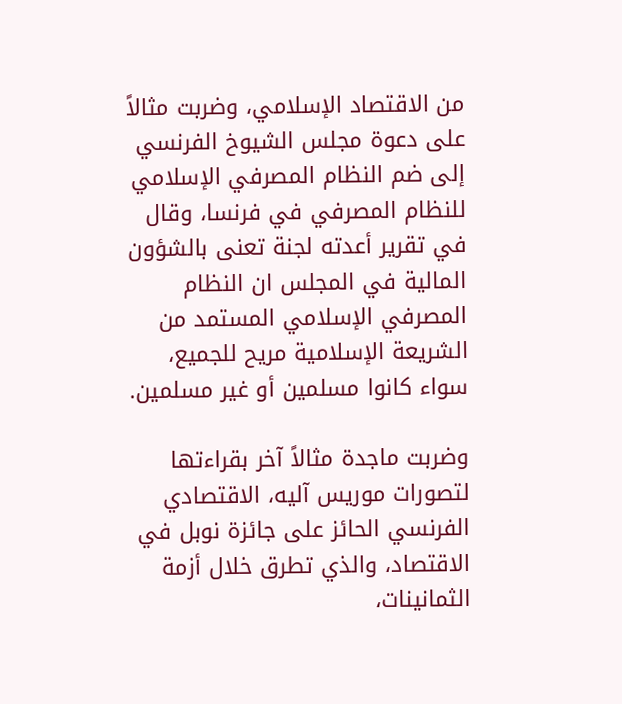من الاقتصاد الإسلامي، وضربت مثالاً على دعوة مجلس الشيوخ الفرنسي إلى ضم النظام المصرفي الإسلامي للنظام المصرفي في فرنسا، وقال في تقرير أعدته لجنة تعنى بالشؤون المالية في المجلس ان النظام المصرفي الإسلامي المستمد من الشريعة الإسلامية مريح للجميع، سواء كانوا مسلمين أو غير مسلمين.

وضربت ماجدة مثالاً آخر بقراءتها لتصورات موريس آليه، الاقتصادي الفرنسي الحائز على جائزة نوبل في الاقتصاد، والذي تطرق خلال أزمة الثمانينات،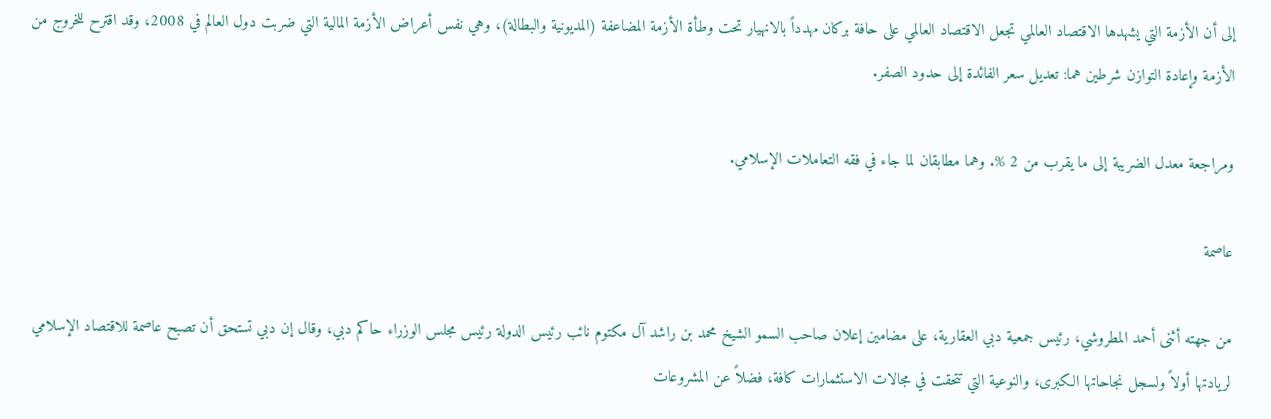إلى أن الأزمة التي يشهدها الاقتصاد العالمي تجعل الاقتصاد العالمي على حافة بركان مهدداً بالانهيار تحت وطأة الأزمة المضاعفة (المديونية والبطالة)، وهي نفس أعراض الأزمة المالية التي ضربت دول العالم في 2008، وقد اقترح للخروج من الأزمة وإعادة التوازن شرطين هما: تعديل سعر الفائدة إلى حدود الصفر.

ومراجعة معدل الضريبة إلى ما يقرب من 2 %. وهما مطابقان لما جاء في فقه التعاملات الإسلامي.

عاصمة

من جهته أثنى أحمد المطروشي، رئيس جمعية دبي العقارية، على مضامين إعلان صاحب السمو الشيخ محمد بن راشد آل مكتوم نائب رئيس الدولة رئيس مجلس الوزراء حاكم دبي، وقال إن دبي تستحق أن تصبح عاصمة للاقتصاد الإسلامي لريادتها أولاً ولسجل نجاحاتها الكبرى، والنوعية التي تتحقت في مجالات الاستثمارات كافة، فضلاً عن المشروعات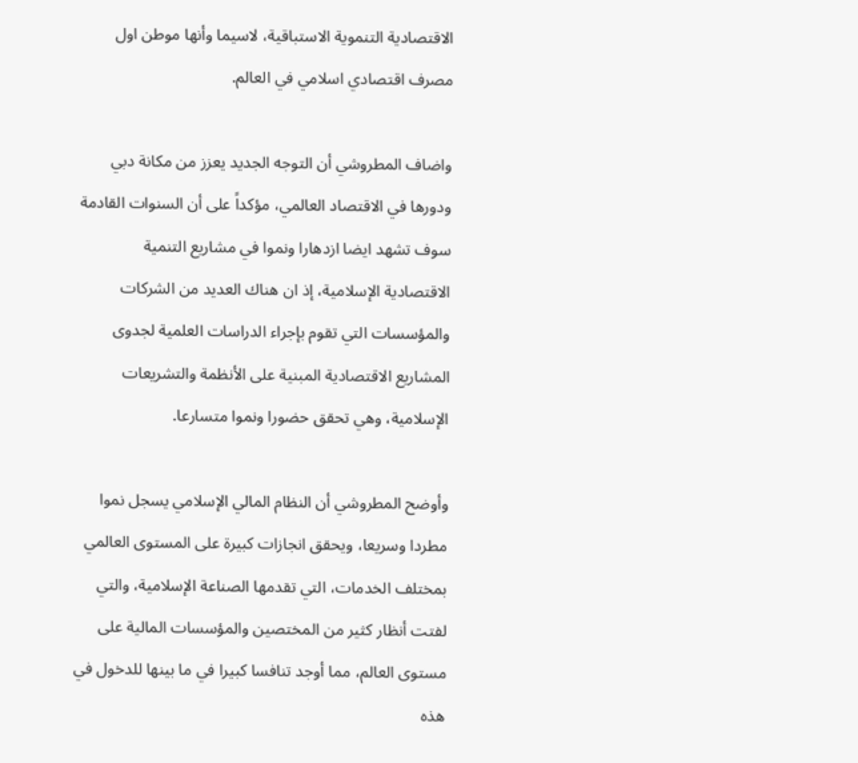الاقتصادية التنموية الاستباقية، لاسيما وأنها موطن اول مصرف اقتصادي اسلامي في العالم.

واضاف المطروشي أن التوجه الجديد يعزز من مكانة دبي ودورها في الاقتصاد العالمي، مؤكداً على أن السنوات القادمة سوف تشهد ايضا ازدهارا ونموا في مشاريع التنمية الاقتصادية الإسلامية، إذ ان هناك العديد من الشركات والمؤسسات التي تقوم بإجراء الدراسات العلمية لجدوى المشاريع الاقتصادية المبنية على الأنظمة والتشريعات الإسلامية، وهي تحقق حضورا ونموا متسارعا.

وأوضح المطروشي أن النظام المالي الإسلامي يسجل نموا مطردا وسريعا، ويحقق انجازات كبيرة على المستوى العالمي بمختلف الخدمات، التي تقدمها الصناعة الإسلامية، والتي لفتت أنظار كثير من المختصين والمؤسسات المالية على مستوى العالم، مما أوجد تنافسا كبيرا في ما بينها للدخول في هذه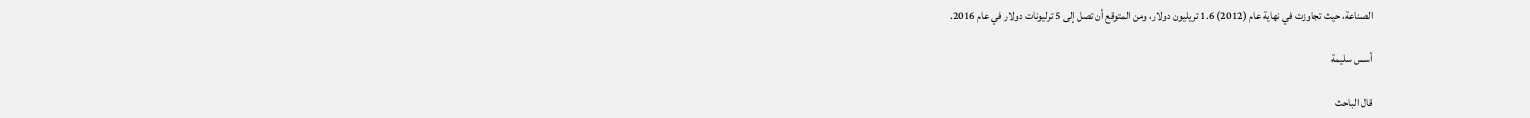الصناعة، حيث تجاوزت في نهاية عام (2012) 1.6 تريليون دولار، ومن المتوقع أن تصل إلى 5 ترليونات دولار في عام 2016.

أسس سليمة

قال الباحث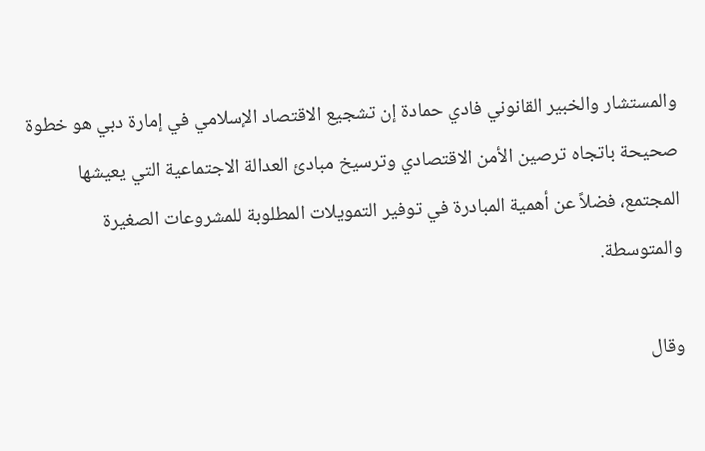والمستشار والخبير القانوني فادي حمادة إن تشجيع الاقتصاد الإسلامي في إمارة دبي هو خطوة صحيحة باتجاه ترصين الأمن الاقتصادي وترسيخ مبادئ العدالة الاجتماعية التي يعيشها المجتمع، فضلاً عن أهمية المبادرة في توفير التمويلات المطلوبة للمشروعات الصغيرة والمتوسطة.

وقال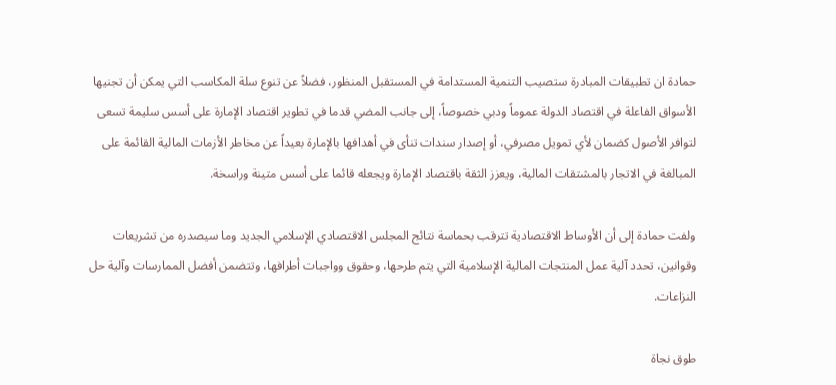حمادة ان تطبيقات المبادرة ستصيب التنمية المستدامة في المستقبل المنظور، فضلاً عن تنوع سلة المكاسب التي يمكن أن تجنيها الأسواق الفاعلة في اقتصاد الدولة عموماً ودبي خصوصاً، إلى جانب المضي قدما في تطوير اقتصاد الإمارة على أسس سليمة تسعى لتوافر الأصول كضمان لأي تمويل مصرفي، أو إصدار سندات تنأى في أهدافها بالإمارة بعيداً عن مخاطر الأزمات المالية القائمة على المبالغة في الاتجار بالمشتقات المالية، ويعزز الثقة باقتصاد الإمارة ويجعله قائما على أسس متينة وراسخة.

ولفت حمادة إلى أن الأوساط الاقتصادية تترقب بحماسة نتائج المجلس الاقتصادي الإسلامي الجديد وما سيصدره من تشريعات وقوانين، تحدد آلية عمل المنتجات المالية الإسلامية التي يتم طرحها، وحقوق وواجبات أطرافها، وتتضمن أفضل الممارسات وآلية حل النزاعات.

طوق نجاة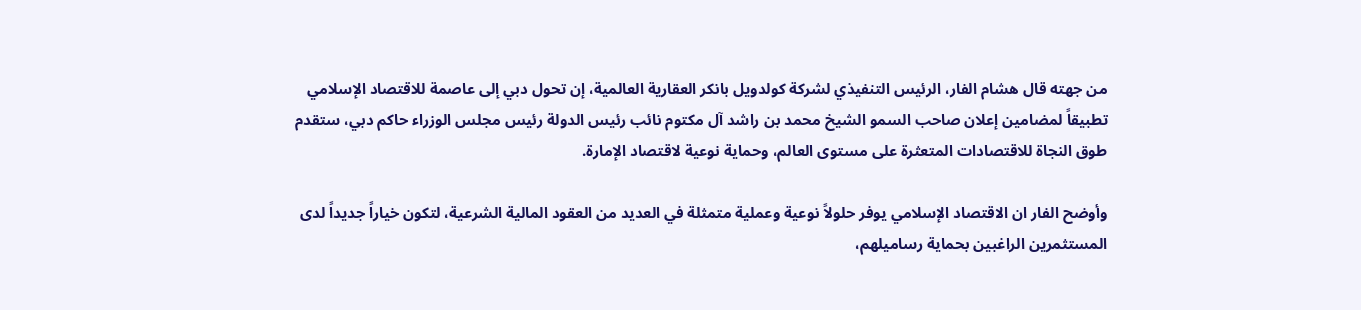من جهته قال هشام الفار، الرئيس التنفيذي لشركة كولدويل بانكر العقارية العالمية، إن تحول دبي إلى عاصمة للاقتصاد الإسلامي تطبيقاً لمضامين إعلان صاحب السمو الشيخ محمد بن راشد آل مكتوم نائب رئيس الدولة رئيس مجلس الوزراء حاكم دبي، ستقدم طوق النجاة للاقتصادات المتعثرة على مستوى العالم، وحماية نوعية لاقتصاد الإمارة.

وأوضح الفار ان الاقتصاد الإسلامي يوفر حلولاً نوعية وعملية متمثلة في العديد من العقود المالية الشرعية، لتكون خياراً جديداً لدى المستثمرين الراغبين بحماية رساميلهم،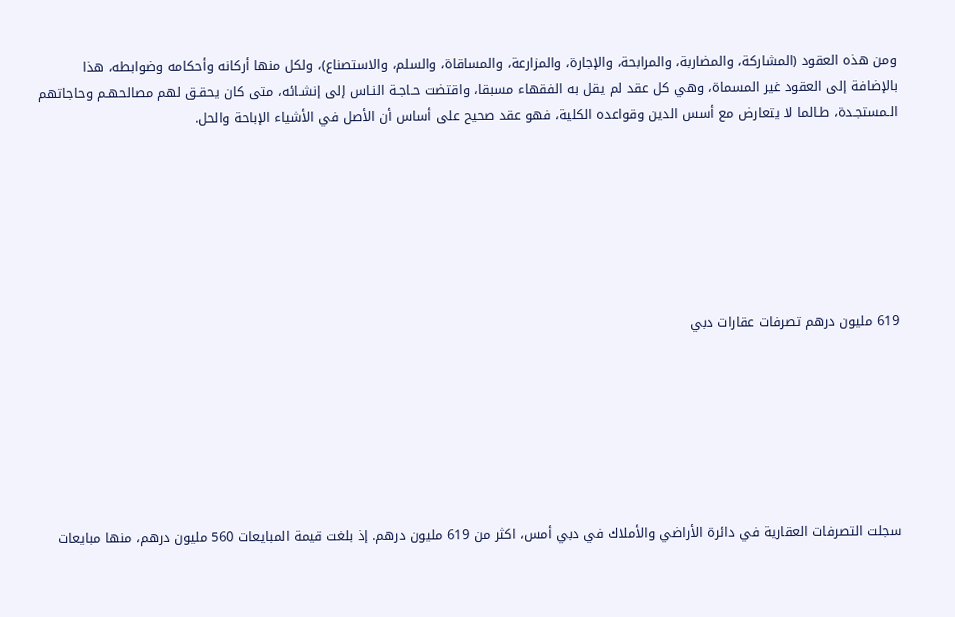ومن هذه العقود (المشاركة، والمضاربة، والمرابحة، والإجارة، والمزارعة، والمساقاة، والسلم، والاستصناع)، ولكل منها أركانه وأحكامه وضوابطه، هذا بالإضافة إلى العقود غير المسماة، وهي كل عقد لم يقل به الفقهاء مسبقا، واقتضت حـاجـة النـاس إلى إنشـائه، متى كان يحقـق لهم مصالحهـم وحاجاتهم الـمستجـدة، طـالما لا يتعارض مع أسس الدين وقواعده الكلية، فهو عقد صحيح على أساس أن الأصل في الأشياء الإباحة والحل.







619 مليون درهم تصرفات عقارات دبي







سجلت التصرفات العقارية في دائرة الأراضي والأملاك في دبي أمس، اكثر من 619 مليون درهم. إذ بلغت قيمة المبايعات 560 مليون درهم، منها مبايعات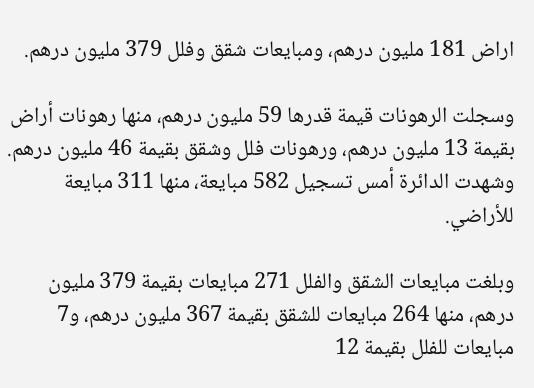اراض 181 مليون درهم، ومبايعات شقق وفلل 379 مليون درهم.

وسجلت الرهونات قيمة قدرها 59 مليون درهم، منها رهونات أراض بقيمة 13 مليون درهم، ورهونات فلل وشقق بقيمة 46 مليون درهم. وشهدت الدائرة أمس تسجيل 582 مبايعة، منها 311 مبايعة للأراضي.

وبلغت مبايعات الشقق والفلل 271 مبايعات بقيمة 379 مليون درهم، منها 264 مبايعات للشقق بقيمة 367 مليون درهم، و7 مبايعات للفلل بقيمة 12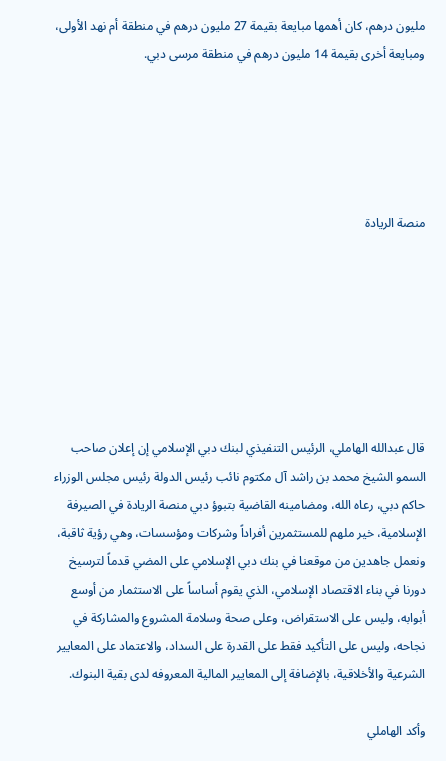مليون درهم، كان أهمها مبايعة بقيمة 27 مليون درهم في منطقة أم نهد الأولى، ومبايعة أخرى بقيمة 14 مليون درهم في منطقة مرسى دبي.





منصة الريادة







قال عبدالله الهاملي، الرئيس التنفيذي لبنك دبي الإسلامي إن إعلان صاحب السمو الشيخ محمد بن راشد آل مكتوم نائب رئيس الدولة رئيس مجلس الوزراء حاكم دبي، رعاه الله، ومضامينه القاضية بتبوؤ دبي منصة الريادة في الصيرفة الإسلامية، خير ملهم للمستثمرين أفراداً وشركات ومؤسسات، وهي رؤية ثاقبة، ونعمل جاهدين من موقعنا في بنك دبي الإسلامي على المضي قدماً لترسيخ دورنا في بناء الاقتصاد الإسلامي، الذي يقوم أساساً على الاستثمار من أوسع أبوابه، وليس على الاستقراض، وعلى صحة وسلامة المشروع والمشاركة في نجاحه، وليس على التأكيد فقط على القدرة على السداد، والاعتماد على المعايير الشرعية والأخلاقية، بالإضافة إلى المعايير المالية المعروفه لدى بقية البنوك.

وأكد الهاملي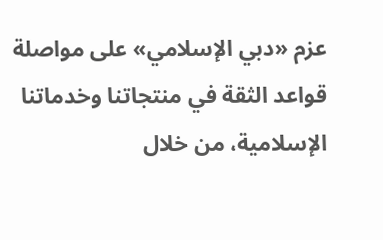عزم «دبي الإسلامي» على مواصلة قواعد الثقة في منتجاتنا وخدماتنا الإسلامية، من خلال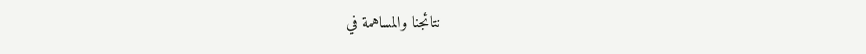نتائجنا والمساهمة في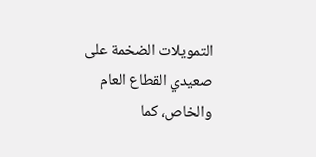التمويلات الضخمة على صعيدي القطاع العام والخاص، كما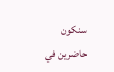سنكون حاضرين في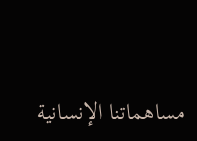مساهماتنا الإنسانية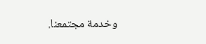وخدمة مجتمعنا.